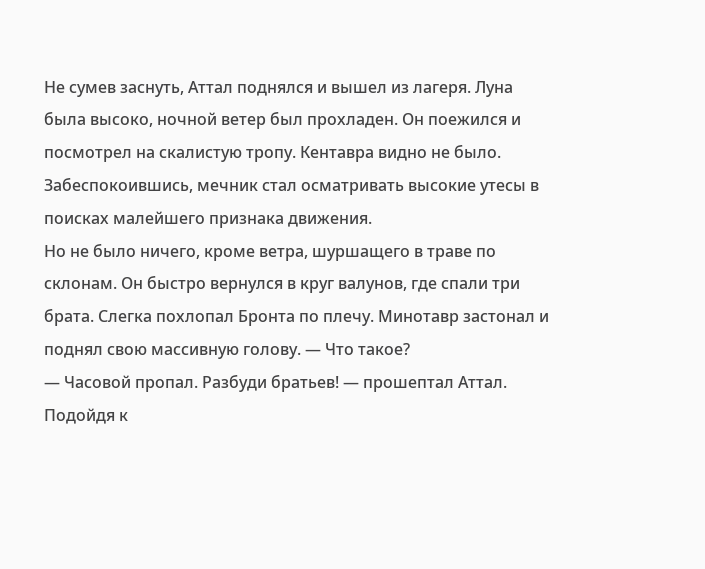Не сумев заснуть, Аттал поднялся и вышел из лагеря. Луна была высоко, ночной ветер был прохладен. Он поежился и посмотрел на скалистую тропу. Кентавра видно не было. Забеспокоившись, мечник стал осматривать высокие утесы в поисках малейшего признака движения.
Но не было ничего, кроме ветра, шуршащего в траве по склонам. Он быстро вернулся в круг валунов, где спали три брата. Слегка похлопал Бронта по плечу. Минотавр застонал и поднял свою массивную голову. — Что такое?
— Часовой пропал. Разбуди братьев! — прошептал Аттал. Подойдя к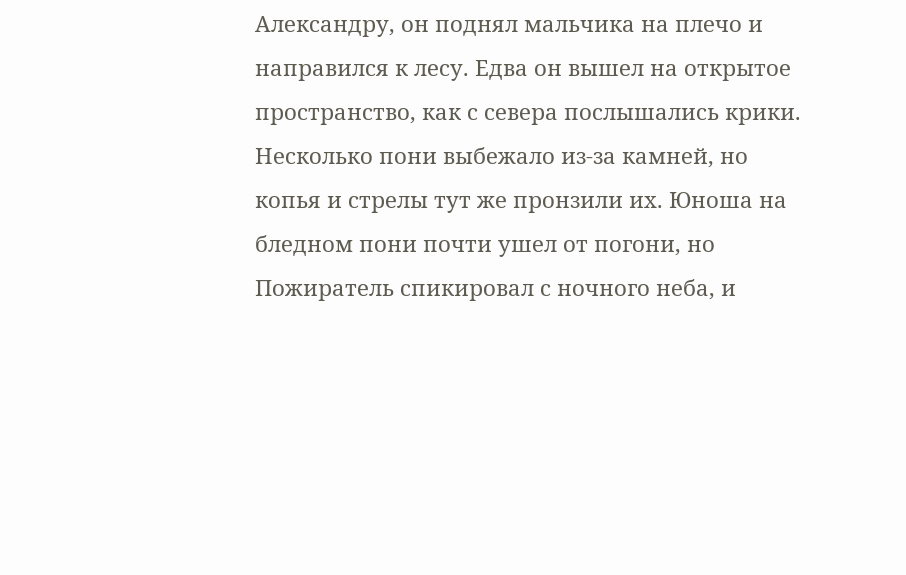Александру, он поднял мальчика на плечо и направился к лесу. Едва он вышел на открытое пространство, как с севера послышались крики. Несколько пони выбежало из-за камней, но копья и стрелы тут же пронзили их. Юноша на бледном пони почти ушел от погони, но Пожиратель спикировал с ночного неба, и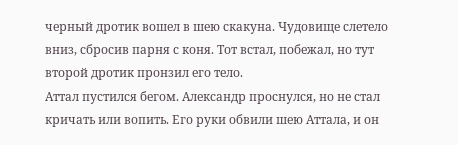черный дротик вошел в шею скакуна. Чудовище слетело вниз, сбросив парня с коня. Тот встал, побежал, но тут второй дротик пронзил его тело.
Аттал пустился бегом. Александр проснулся, но не стал кричать или вопить. Его руки обвили шею Аттала, и он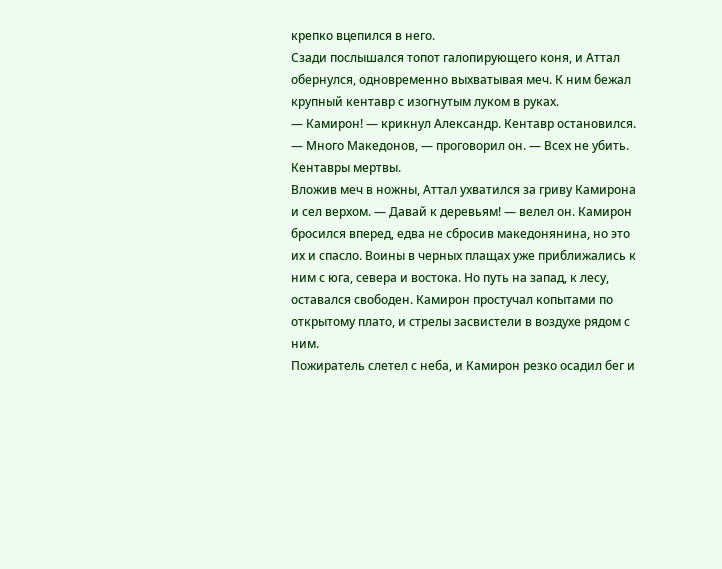крепко вцепился в него.
Сзади послышался топот галопирующего коня, и Аттал обернулся, одновременно выхватывая меч. К ним бежал крупный кентавр с изогнутым луком в руках.
— Камирон! — крикнул Александр. Кентавр остановился.
— Много Македонов, — проговорил он. — Всех не убить. Кентавры мертвы.
Вложив меч в ножны, Аттал ухватился за гриву Камирона и сел верхом. — Давай к деревьям! — велел он. Камирон бросился вперед, едва не сбросив македонянина, но это их и спасло. Воины в черных плащах уже приближались к ним с юга, севера и востока. Но путь на запад, к лесу, оставался свободен. Камирон простучал копытами по открытому плато, и стрелы засвистели в воздухе рядом с ним.
Пожиратель слетел с неба, и Камирон резко осадил бег и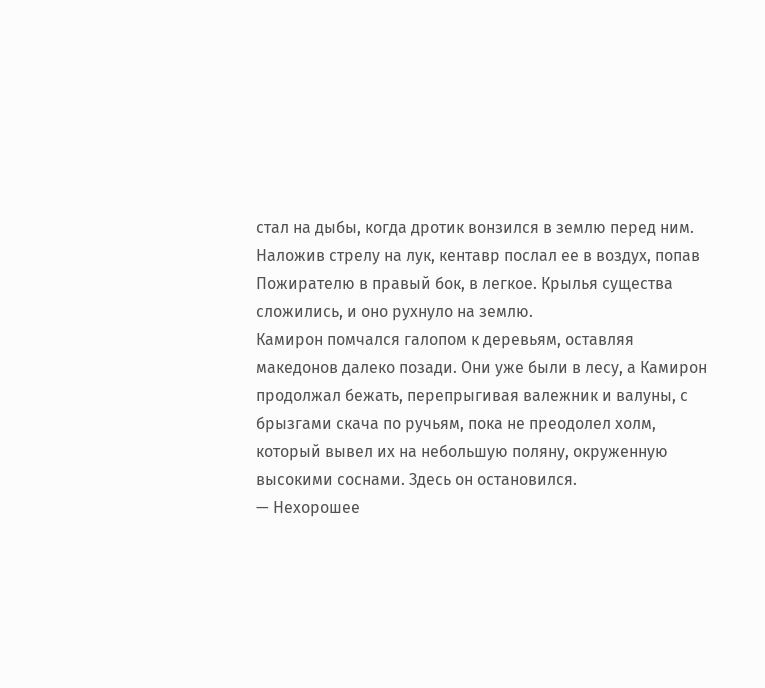стал на дыбы, когда дротик вонзился в землю перед ним. Наложив стрелу на лук, кентавр послал ее в воздух, попав Пожирателю в правый бок, в легкое. Крылья существа сложились, и оно рухнуло на землю.
Камирон помчался галопом к деревьям, оставляя македонов далеко позади. Они уже были в лесу, а Камирон продолжал бежать, перепрыгивая валежник и валуны, с брызгами скача по ручьям, пока не преодолел холм, который вывел их на небольшую поляну, окруженную высокими соснами. Здесь он остановился.
— Нехорошее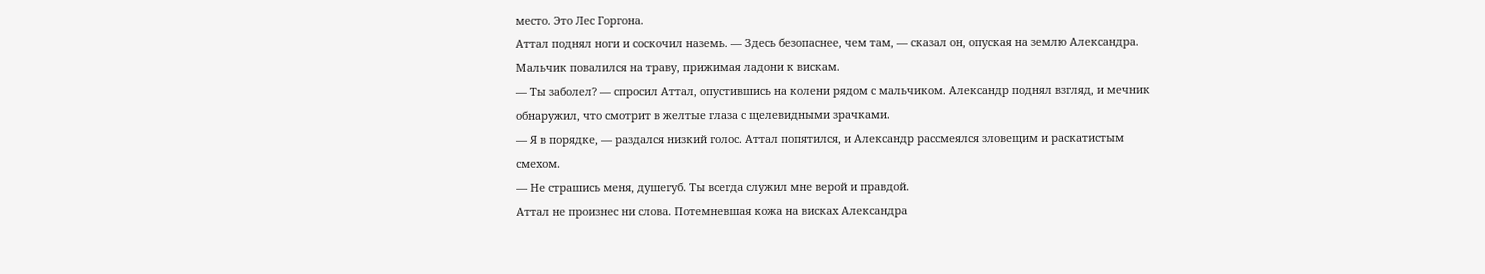место. Это Лес Горгона.
Аттал поднял ноги и соскочил наземь. — Здесь безопаснее, чем там, — сказал он, опуская на землю Александра. Мальчик повалился на траву, прижимая ладони к вискам.
— Ты заболел? — спросил Аттал, опустившись на колени рядом с мальчиком. Александр поднял взгляд, и мечник обнаружил, что смотрит в желтые глаза с щелевидными зрачками.
— Я в порядке, — раздался низкий голос. Аттал попятился, и Александр рассмеялся зловещим и раскатистым смехом.
— Не страшись меня, душегуб. Ты всегда служил мне верой и правдой.
Аттал не произнес ни слова. Потемневшая кожа на висках Александра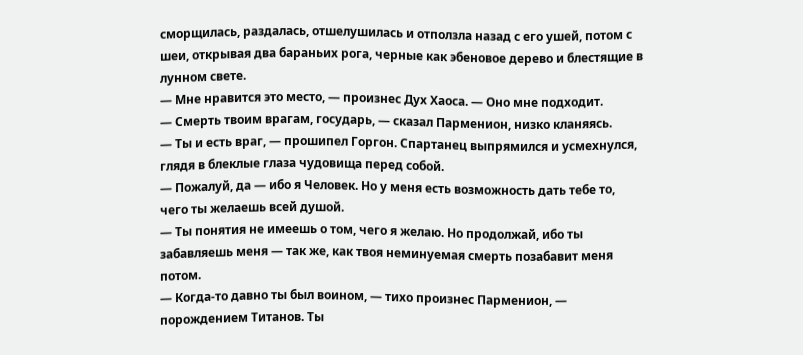сморщилась, раздалась, отшелушилась и отползла назад с его ушей, потом с шеи, открывая два бараньих рога, черные как эбеновое дерево и блестящие в лунном свете.
— Мне нравится это место, — произнес Дух Хаоса. — Оно мне подходит.
— Смерть твоим врагам, государь, — сказал Парменион, низко кланяясь.
— Ты и есть враг, — прошипел Горгон. Спартанец выпрямился и усмехнулся, глядя в блеклые глаза чудовища перед собой.
— Пожалуй, да — ибо я Человек. Но у меня есть возможность дать тебе то, чего ты желаешь всей душой.
— Ты понятия не имеешь о том, чего я желаю. Но продолжай, ибо ты забавляешь меня — так же, как твоя неминуемая смерть позабавит меня потом.
— Когда-то давно ты был воином, — тихо произнес Парменион, — порождением Титанов. Ты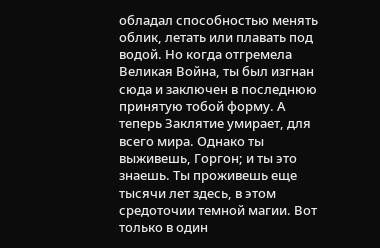обладал способностью менять облик, летать или плавать под водой. Но когда отгремела Великая Война, ты был изгнан сюда и заключен в последнюю принятую тобой форму. А теперь Заклятие умирает, для всего мира. Однако ты выживешь, Горгон; и ты это знаешь. Ты проживешь еще тысячи лет здесь, в этом средоточии темной магии. Вот только в один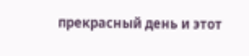прекрасный день и этот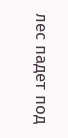лес падет под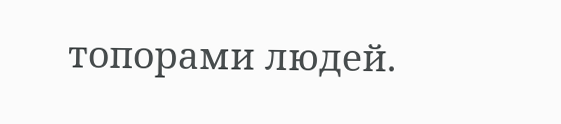топорами людей.